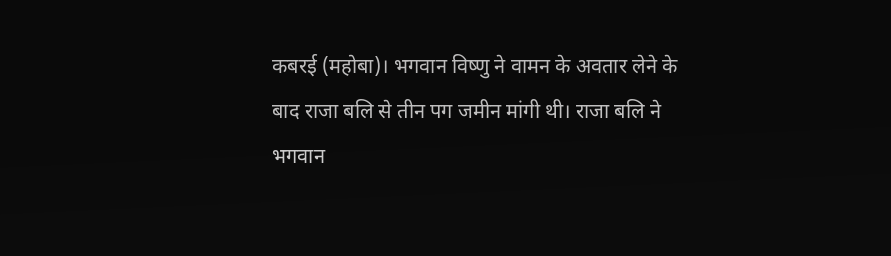कबरई (महोबा)। भगवान विष्णु ने वामन के अवतार लेने के
बाद राजा बलि से तीन पग जमीन मांगी थी। राजा बलि ने भगवान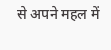से अपने महल में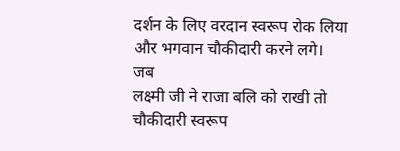दर्शन के लिए वरदान स्वरूप रोक लिया और भगवान चौकीदारी करने लगे।
जब
लक्ष्मी जी ने राजा बलि को राखी तो चौकीदारी स्वरूप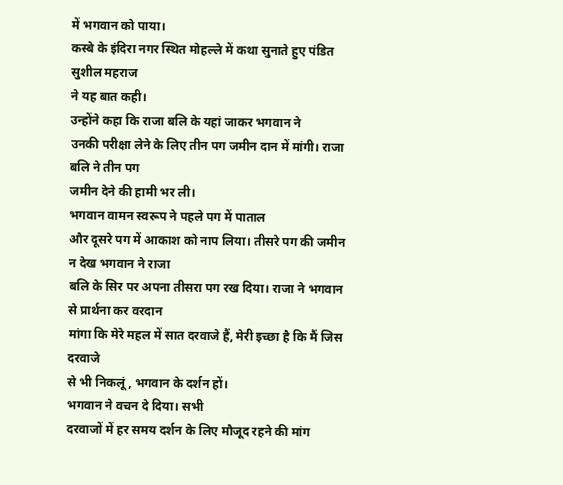में भगवान को पाया।
कस्बे के इंदिरा नगर स्थित मोहल्ले में कथा सुनाते हुए पंडित सुशील महराज
ने यह बात कही।
उन्होंने कहा कि राजा बलि के यहां जाकर भगवान ने
उनकी परीक्षा लेने के लिए तीन पग जमीन दान में मांगी। राजा बलि ने तीन पग
जमीन देने की हामी भर ली।
भगवान वामन स्वरूप ने पहले पग में पाताल
और दूसरे पग में आकाश को नाप लिया। तीसरे पग की जमीन न देख भगवान ने राजा
बलि के सिर पर अपना तीसरा पग रख दिया। राजा ने भगवान से प्रार्थना कर वरदान
मांगा कि मेरे महल में सात दरवाजे हैं, मेरी इच्छा है कि मैं जिस दरवाजे
से भी निकलूं, भगवान के दर्शन हों।
भगवान ने वचन दे दिया। सभी
दरवाजों में हर समय दर्शन के लिए मौजूद रहने की मांग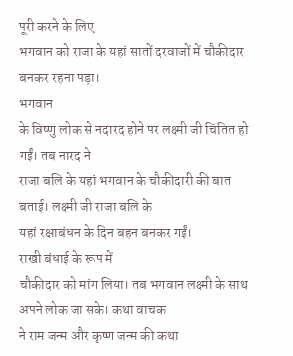पूरी करने के लिए
भगवान को राजा के यहां सातों दरवाजों में चौकीदार बनकर रहना पड़ा।
भगवान
के विष्णु लोक से नदारद होने पर लक्ष्मी जी चिंतित हो गईं। तब नारद ने
राजा बलि के यहां भगवान के चौकीदारी की बात बताई। लक्ष्मी जी राजा बलि के
यहां रक्षाबंधन के दिन बहन बनकर गईं।
राखी बंधाई के रूप में
चौकीदार को मांग लिया। तब भगवान लक्ष्मी के साथ अपने लोक जा सके। कथा वाचक
ने राम जन्म और कृष्ण जन्म की कथा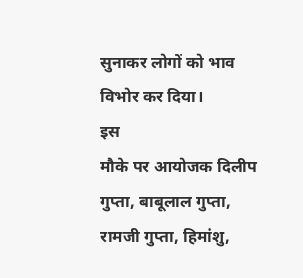सुनाकर लोगों को भाव विभोर कर दिया।
इस
मौके पर आयोजक दिलीप गुप्ता, बाबूलाल गुप्ता, रामजी गुप्ता, हिमांशु,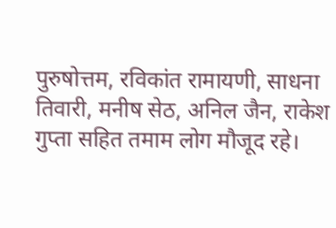पुरुषोत्तम, रविकांत रामायणी, साधना तिवारी, मनीष सेठ, अनिल जैन, राकेश
गुप्ता सहित तमाम लोग मौजूद रहे।